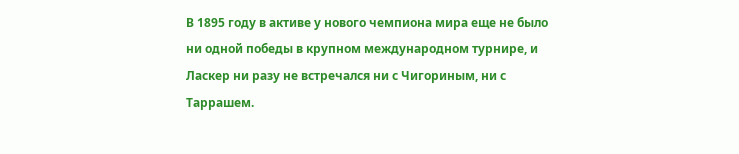В 1895 году в активе у нового чемпиона мира еще не было ни одной победы в крупном международном турнире, и Ласкер ни разу не встречался ни с Чигориным, ни с Таррашем.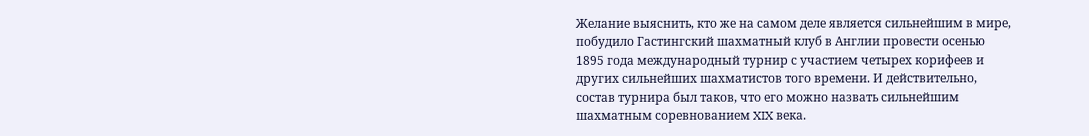Желание выяснить, кто же на самом деле является сильнейшим в мире, побудило Гастингский шахматный клуб в Англии провести осенью 1895 года международный турнир с участием четырех корифеев и других сильнейших шахматистов того времени. И действительно, состав турнира был таков, что его можно назвать сильнейшим шахматным соревнованием XIX века.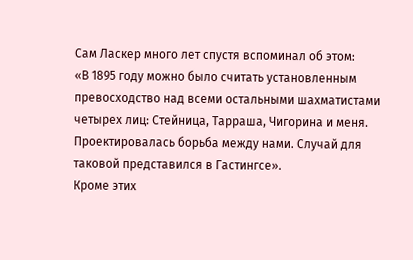Сам Ласкер много лет спустя вспоминал об этом:
«В 1895 году можно было считать установленным превосходство над всеми остальными шахматистами четырех лиц: Стейница, Тарраша, Чигорина и меня. Проектировалась борьба между нами. Случай для таковой представился в Гастингсе».
Кроме этих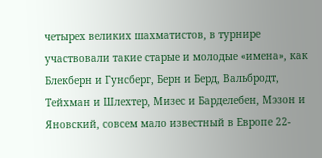четырех великих шахматистов, в турнире участвовали такие старые и молодые «имена», как Блекберн и Гунсберг, Берн и Берд, Вальбродт, Тейхман и Шлехтер, Мизес и Барделебен, Мэзон и Яновский, совсем мало известный в Европе 22-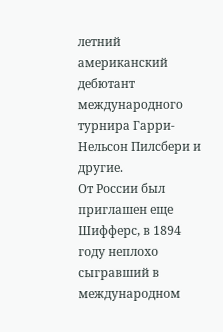летний американский дебютант международного турнира Гарри-Нельсон Пилсбери и другие.
От России был приглашен еще Шифферс, в 1894 году неплохо сыгравший в международном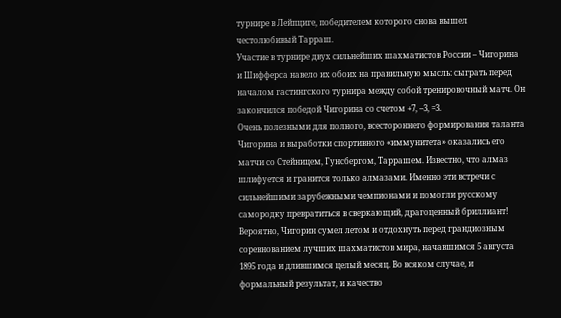турнире в Лейпциге, победителем которого снова вышел честолюбивый Тарраш.
Участие в турнире двух сильнейших шахматистов России – Чигорина и Шифферса навело их обоих на правильную мысль: сыграть перед началом гастингского турнира между собой тренировочный матч. Он закончился победой Чигорина со счетом +7, –3, =3.
Очень полезными для полного, всестороннего формирования таланта Чигорина и выработки спортивного «иммунитета» оказались его матчи со Стейницем, Гунсбергом, Таррашем. Известно, что алмаз шлифуется и гранится только алмазами. Именно эти встречи с сильнейшими зарубежными чемпионами и помогли русскому самородку превратиться в сверкающий, драгоценный бриллиант!
Вероятно, Чигорин сумел летом и отдохнуть перед грандиозным соревнованием лучших шахматистов мира, начавшимся 5 августа 1895 года и длившимся целый месяц. Во всяком случае, и формальный результат, и качество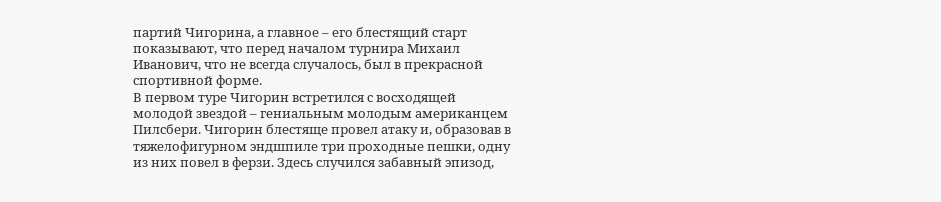партий Чигорина, а главное – его блестящий старт показывают, что перед началом турнира Михаил Иванович, что не всегда случалось, был в прекрасной спортивной форме.
В первом туре Чигорин встретился с восходящей молодой звездой – гениальным молодым американцем Пилсбери. Чигорин блестяще провел атаку и, образовав в тяжелофигурном эндшпиле три проходные пешки, одну из них повел в ферзи. Здесь случился забавный эпизод,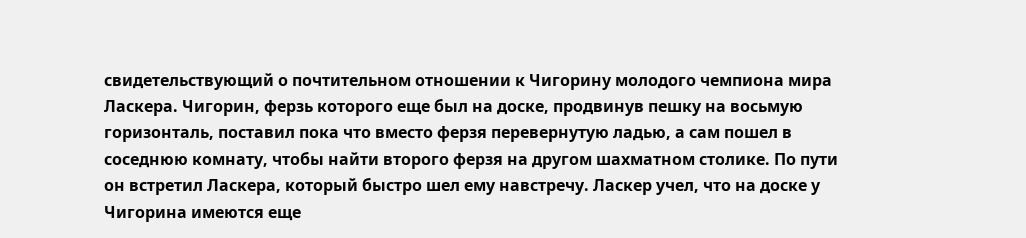свидетельствующий о почтительном отношении к Чигорину молодого чемпиона мира Ласкера. Чигорин, ферзь которого еще был на доске, продвинув пешку на восьмую горизонталь, поставил пока что вместо ферзя перевернутую ладью, а сам пошел в соседнюю комнату, чтобы найти второго ферзя на другом шахматном столике. По пути он встретил Ласкера, который быстро шел ему навстречу. Ласкер учел, что на доске у Чигорина имеются еще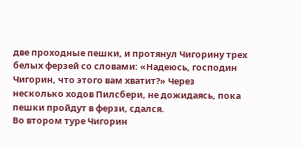две проходные пешки, и протянул Чигорину трех белых ферзей со словами: «Надеюсь, господин Чигорин, что этого вам хватит?» Через несколько ходов Пилсбери, не дожидаясь, пока пешки пройдут в ферзи, сдался.
Во втором туре Чигорин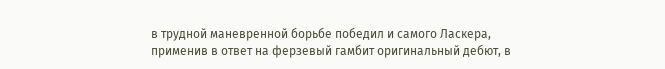в трудной маневренной борьбе победил и самого Ласкера, применив в ответ на ферзевый гамбит оригинальный дебют, в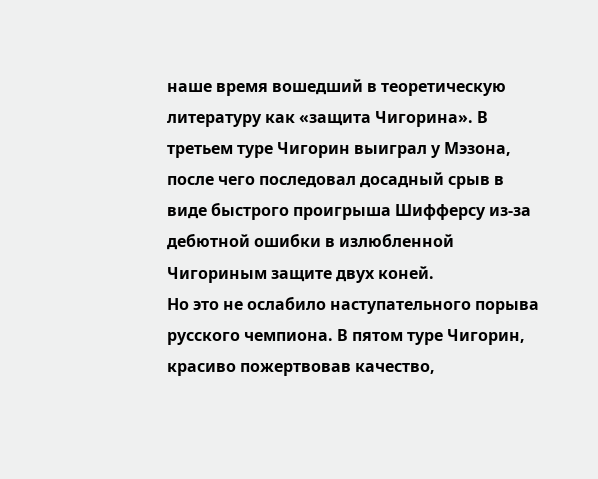наше время вошедший в теоретическую литературу как «защита Чигорина». В третьем туре Чигорин выиграл у Мэзона, после чего последовал досадный срыв в виде быстрого проигрыша Шифферсу из-за дебютной ошибки в излюбленной Чигориным защите двух коней.
Но это не ослабило наступательного порыва русского чемпиона. В пятом туре Чигорин, красиво пожертвовав качество,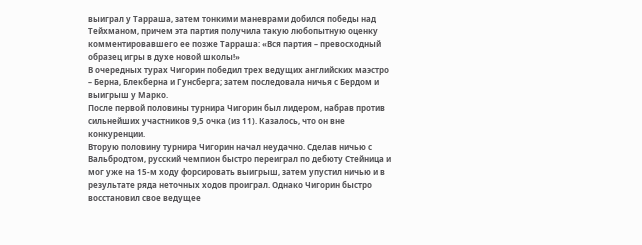выиграл у Тарраша, затем тонкими маневрами добился победы над Тейхманом, причем эта партия получила такую любопытную оценку комментировавшего ее позже Тарраша: «Вся партия – превосходный образец игры в духе новой школы!»
В очередных турах Чигорин победил трех ведущих английских маэстро – Берна, Блекберна и Гунсберга; затем последовала ничья с Бердом и выигрыш у Марко.
После первой половины турнира Чигорин был лидером, набрав против сильнейших участников 9,5 очка (из 11). Казалось, что он вне конкуренции.
Вторую половину турнира Чигорин начал неудачно. Сделав ничью с Вальбродтом, русский чемпион быстро переиграл по дебюту Стейница и мог уже на 15-м ходу форсировать выигрыш, затем упустил ничью и в результате ряда неточных ходов проиграл. Однако Чигорин быстро восстановил свое ведущее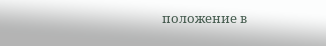положение в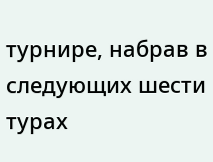турнире, набрав в следующих шести турах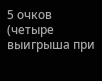5 очков (четыре выигрыша при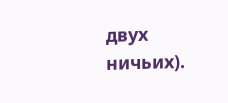двух ничьих).